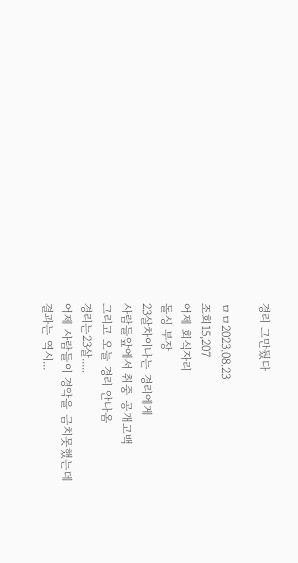경리 그만뒀다

ㅁㅁ2023.08.23
조회15,207
어제 회식자리
돌싱 부장
23살차이나는 경리에게
사람들앞에서 취중 공개고백
그리고 오늘 경리 안나옴
경리는23살.....
어제 사람들이 경악을 금치못했는데
결과는 역시...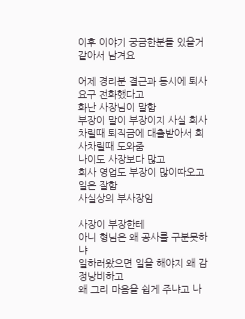이후 이야기 궁금한분들 있을거같아서 남겨요

어제 경리분 결근과 동시에 퇴사요구 전화했다고
화난 사장님이 말함
부장이 말이 부장이지 사실 회사 차릴때 퇴직금에 대출받아서 회사차릴때 도와줌
나이도 사장보다 많고
회사 영업도 부장이 많이따오고 일은 잘함
사실상의 부사장임

사장이 부장한테
아니 형님은 왜 공사를 구분못하냐
일하러왔으면 일을 해야지 왜 감정낭비하고
왜 그리 마음을 쉽게 주냐고 나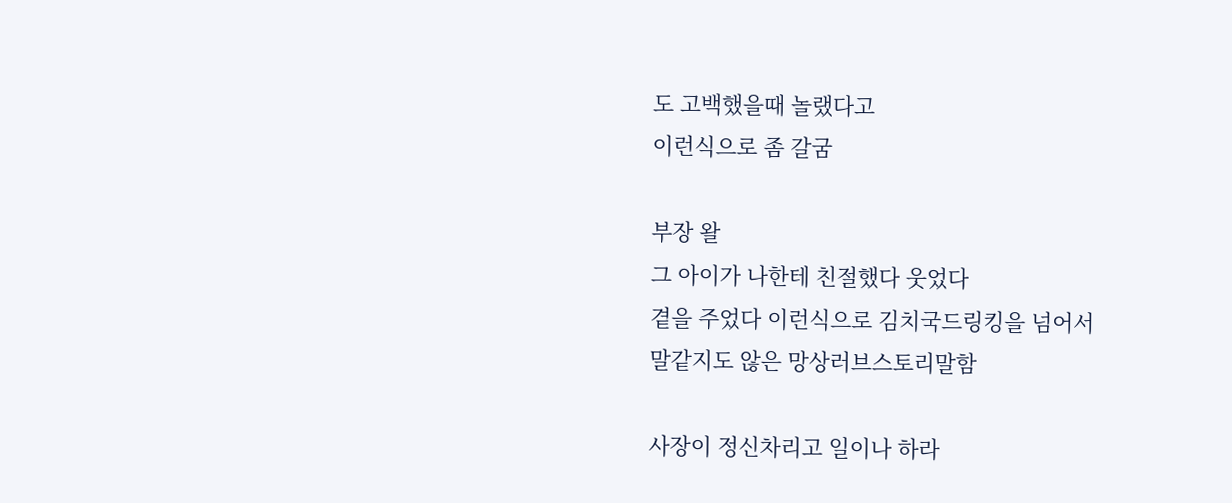도 고백했을때 놀랬다고
이런식으로 좀 갈굼

부장 왈
그 아이가 나한테 친절했다 웃었다
곁을 주었다 이런식으로 김치국드링킹을 넘어서
말같지도 않은 망상러브스토리말함

사장이 정신차리고 일이나 하라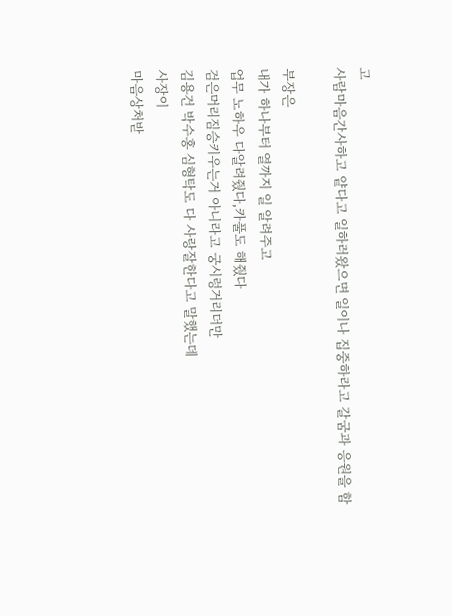고
사람마음간사하고 얕다고 일하러왔으면 일이나 집중하라고 갈굼과 응원을 함

부장은
내가 하나부터 열까지 일 알려주고
업무 노하우 다알려줬다,카풀도 해줬다
검은머리짐승키우는거 아니라고 궁시렁거리더만
김용건 박수홍 심형탁도 다 사랑잘한다고 말했는데
사장이
마음상처받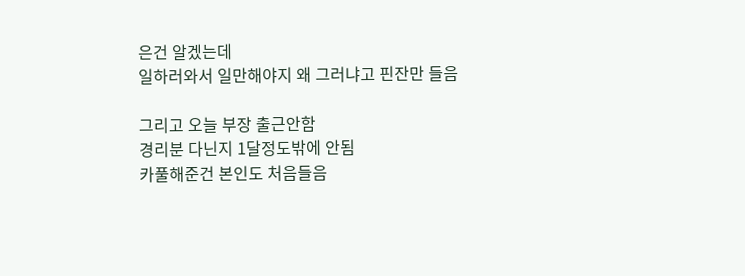은건 알겠는데
일하러와서 일만해야지 왜 그러냐고 핀잔만 들음

그리고 오늘 부장 출근안함
경리분 다닌지 1달정도밖에 안됨
카풀해준건 본인도 처음들음